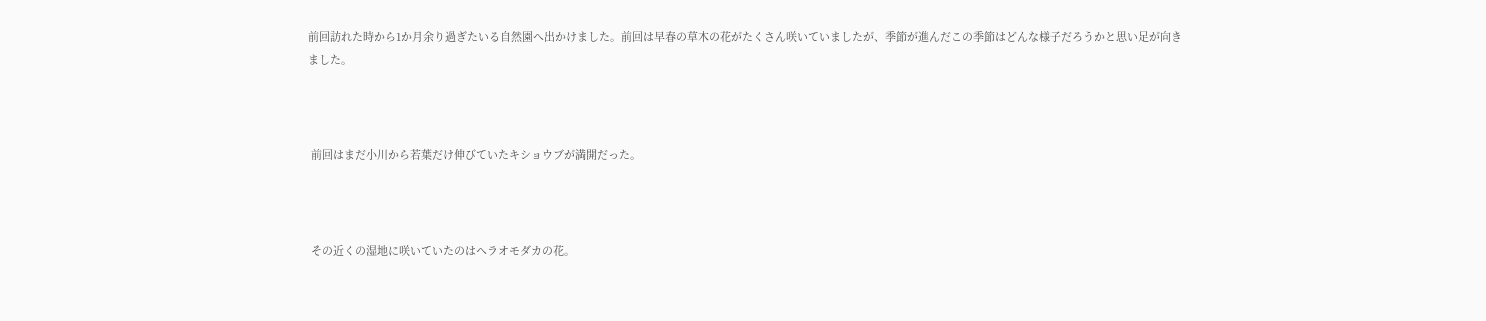前回訪れた時から1か月余り過ぎたいる自然園へ出かけました。前回は早春の草木の花がたくさん咲いていましたが、季節が進んだこの季節はどんな様子だろうかと思い足が向きました。



 前回はまだ小川から若葉だけ伸びていたキショウブが満開だった。



 その近くの湿地に咲いていたのはヘラオモダカの花。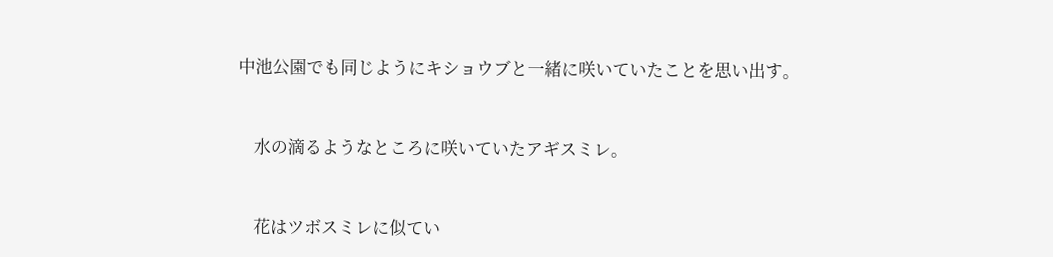中池公園でも同じようにキショウブと一緒に咲いていたことを思い出す。



    水の滴るようなところに咲いていたアギスミレ。



    花はツボスミレに似てい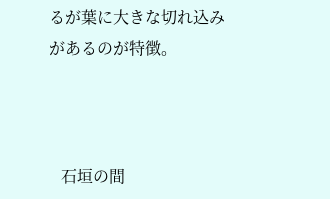るが葉に大きな切れ込みがあるのが特徴。



   石垣の間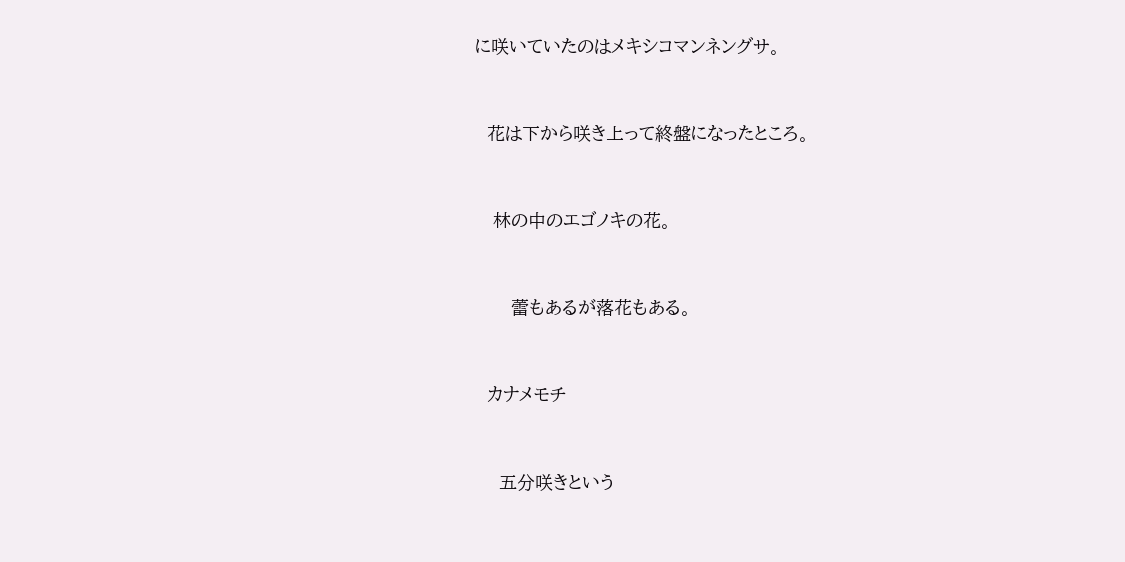に咲いていたのはメキシコマンネングサ。



  花は下から咲き上って終盤になったところ。



   林の中のエゴノキの花。



      蕾もあるが落花もある。



  カナメモチ



    五分咲きという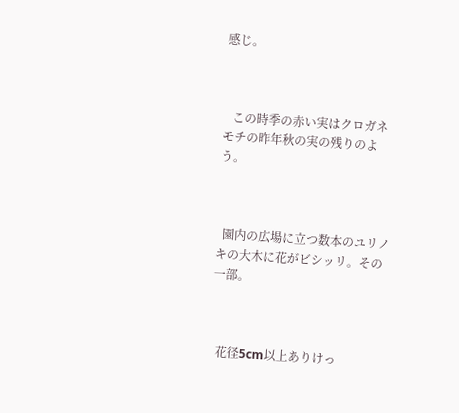感じ。



   この時季の赤い実はクロガネモチの昨年秋の実の残りのよう。



  園内の広場に立つ数本のユリノキの大木に花がビシッリ。その一部。



  花径5cm以上ありけっ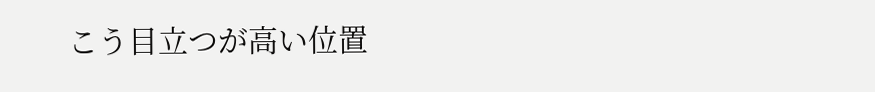こう目立つが高い位置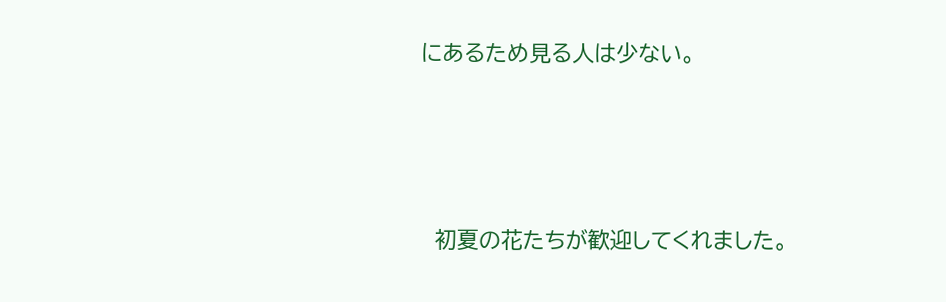にあるため見る人は少ない。




  初夏の花たちが歓迎してくれました。